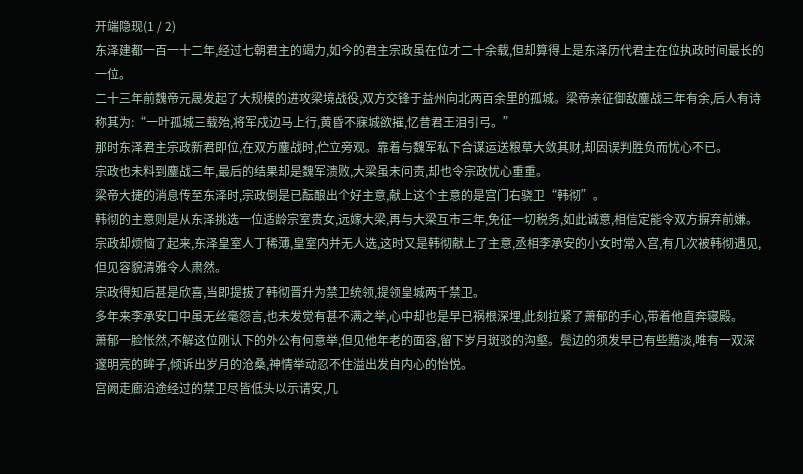开端隐现(1 / 2)
东泽建都一百一十二年,经过七朝君主的竭力,如今的君主宗政虽在位才二十余载,但却算得上是东泽历代君主在位执政时间最长的一位。
二十三年前魏帝元晟发起了大规模的进攻梁境战役,双方交锋于益州向北两百余里的孤城。梁帝亲征御敌鏖战三年有余,后人有诗称其为:“一叶孤城三载殆,将军戍边马上行,黄昏不寐城欲摧,忆昔君王泪引弓。”
那时东泽君主宗政新君即位,在双方鏖战时,伫立旁观。靠着与魏军私下合谋运送粮草大敛其财,却因误判胜负而忧心不已。
宗政也未料到鏖战三年,最后的结果却是魏军溃败,大梁虽未问责,却也令宗政忧心重重。
梁帝大捷的消息传至东泽时,宗政倒是已酝酿出个好主意,献上这个主意的是宫门右骁卫“韩彻”。
韩彻的主意则是从东泽挑选一位适龄宗室贵女,远嫁大梁,再与大梁互市三年,免征一切税务,如此诚意,相信定能令双方摒弃前嫌。
宗政却烦恼了起来,东泽皇室人丁稀薄,皇室内并无人选,这时又是韩彻献上了主意,丞相李承安的小女时常入宫,有几次被韩彻遇见,但见容貌清雅令人肃然。
宗政得知后甚是欣喜,当即提拔了韩彻晋升为禁卫统领,提领皇城两千禁卫。
多年来李承安口中虽无丝毫怨言,也未发觉有甚不满之举,心中却也是早已祸根深埋,此刻拉紧了萧郁的手心,带着他直奔寝殿。
萧郁一脸怅然,不解这位刚认下的外公有何意举,但见他年老的面容,留下岁月斑驳的沟壑。鬓边的须发早已有些黯淡,唯有一双深邃明亮的眸子,倾诉出岁月的沧桑,神情举动忍不住溢出发自内心的怡悦。
宫阙走廊沿途经过的禁卫尽皆低头以示请安,几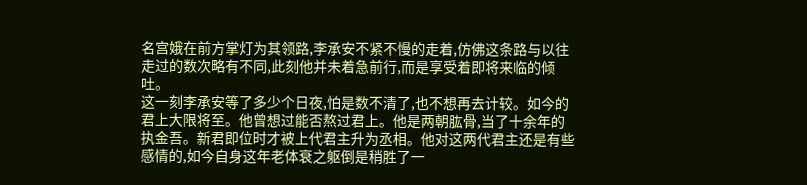名宫娥在前方掌灯为其领路,李承安不紧不慢的走着,仿佛这条路与以往走过的数次略有不同,此刻他并未着急前行,而是享受着即将来临的倾吐。
这一刻李承安等了多少个日夜,怕是数不清了,也不想再去计较。如今的君上大限将至。他曾想过能否熬过君上。他是两朝肱骨,当了十余年的执金吾。新君即位时才被上代君主升为丞相。他对这两代君主还是有些感情的,如今自身这年老体衰之躯倒是稍胜了一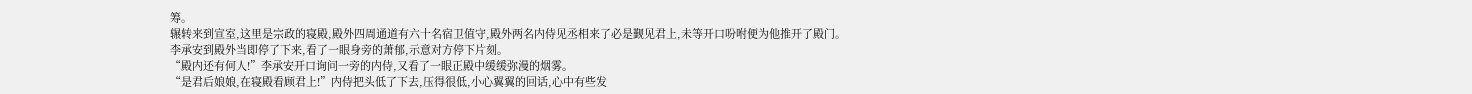筹。
辗转来到宣室,这里是宗政的寝殿,殿外四周通道有六十名宿卫值守,殿外两名内侍见丞相来了必是觐见君上,未等开口吩咐便为他推开了殿门。
李承安到殿外当即停了下来,看了一眼身旁的萧郁,示意对方停下片刻。
“殿内还有何人!”李承安开口询问一旁的内侍,又看了一眼正殿中缓缓弥漫的烟雾。
“是君后娘娘,在寝殿看顾君上!”内侍把头低了下去,压得很低,小心翼翼的回话,心中有些发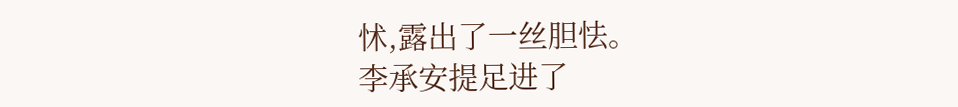怵,露出了一丝胆怯。
李承安提足进了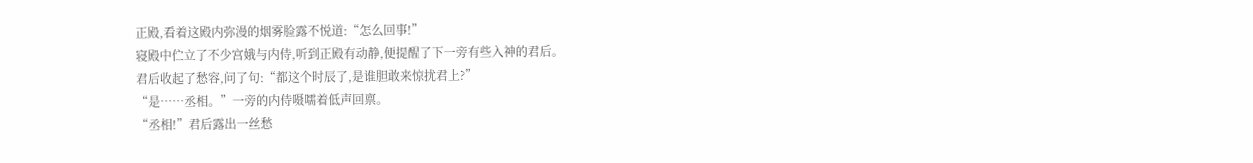正殿,看着这殿内弥漫的烟雾脸露不悦道:“怎么回事!”
寝殿中伫立了不少宫娥与内侍,听到正殿有动静,便提醒了下一旁有些入神的君后。
君后收起了愁容,问了句:“都这个时辰了,是谁胆敢来惊扰君上?”
“是……丞相。”一旁的内侍嗫嚅着低声回禀。
“丞相!”君后露出一丝愁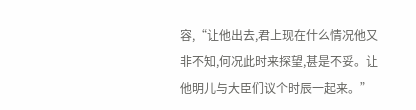容,“让他出去,君上现在什么情况他又非不知,何况此时来探望,甚是不妥。让他明儿与大臣们议个时辰一起来。”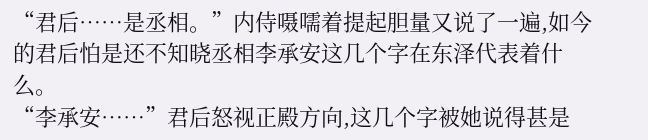“君后……是丞相。”内侍嗫嚅着提起胆量又说了一遍,如今的君后怕是还不知晓丞相李承安这几个字在东泽代表着什么。
“李承安……”君后怒视正殿方向,这几个字被她说得甚是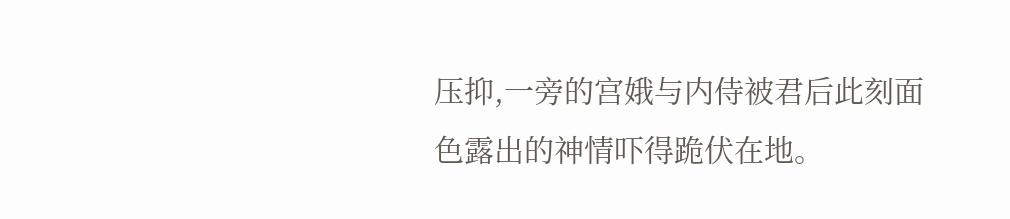压抑,一旁的宫娥与内侍被君后此刻面色露出的神情吓得跪伏在地。